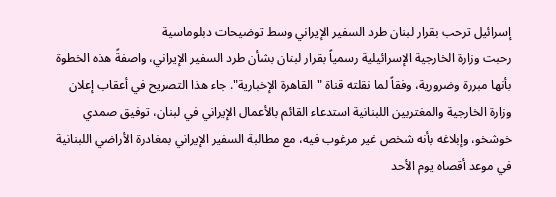إسرائيل ترحب بقرار لبنان طرد السفير الإيراني وسط توضيحات دبلوماسية
رحبت وزارة الخارجية الإسرائيلية رسمياً بقرار لبنان بشأن طرد السفير الإيراني، واصفةً هذه الخطوة بأنها مبررة وضرورية، وفقاً لما نقلته قناة "القاهرة الإخبارية". جاء هذا التصريح في أعقاب إعلان وزارة الخارجية والمغتربين اللبنانية استدعاء القائم بالأعمال الإيراني في لبنان، توفيق صمدي خوشخو، وإبلاغه بأنه شخص غير مرغوب فيه، مع مطالبة السفير الإيراني بمغادرة الأراضي اللبنانية في موعد أقصاه يوم الأحد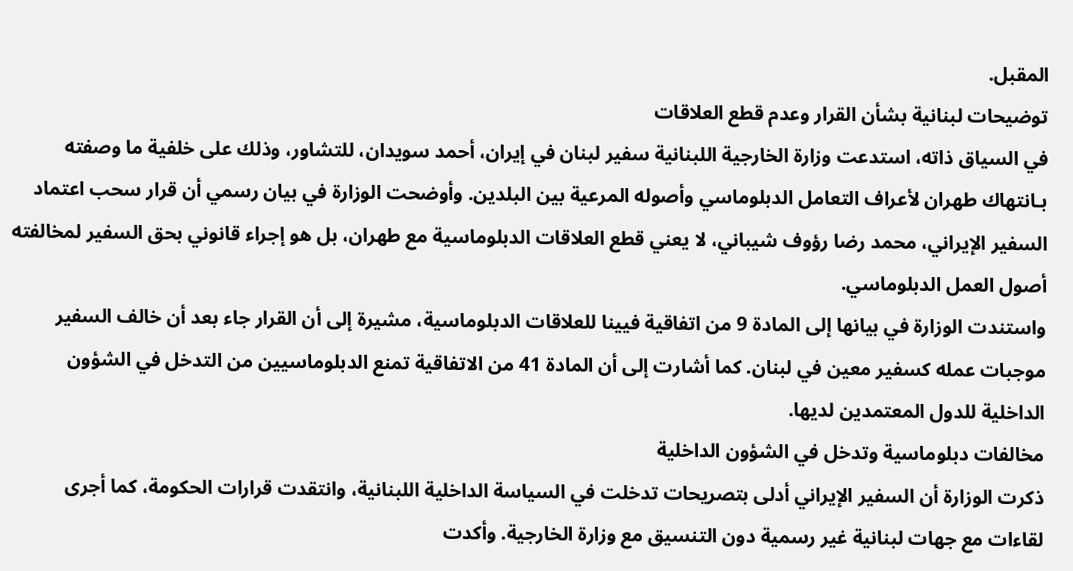المقبل.
توضيحات لبنانية بشأن القرار وعدم قطع العلاقات
في السياق ذاته، استدعت وزارة الخارجية اللبنانية سفير لبنان في إيران، أحمد سويدان، للتشاور، وذلك على خلفية ما وصفته بـانتهاك طهران لأعراف التعامل الدبلوماسي وأصوله المرعية بين البلدين. وأوضحت الوزارة في بيان رسمي أن قرار سحب اعتماد السفير الإيراني، محمد رضا رؤوف شيباني، لا يعني قطع العلاقات الدبلوماسية مع طهران، بل هو إجراء قانوني بحق السفير لمخالفته أصول العمل الدبلوماسي.
واستندت الوزارة في بيانها إلى المادة 9 من اتفاقية فيينا للعلاقات الدبلوماسية، مشيرة إلى أن القرار جاء بعد أن خالف السفير موجبات عمله كسفير معين في لبنان. كما أشارت إلى أن المادة 41 من الاتفاقية تمنع الدبلوماسيين من التدخل في الشؤون الداخلية للدول المعتمدين لديها.
مخالفات دبلوماسية وتدخل في الشؤون الداخلية
ذكرت الوزارة أن السفير الإيراني أدلى بتصريحات تدخلت في السياسة الداخلية اللبنانية، وانتقدت قرارات الحكومة، كما أجرى لقاءات مع جهات لبنانية غير رسمية دون التنسيق مع وزارة الخارجية. وأكدت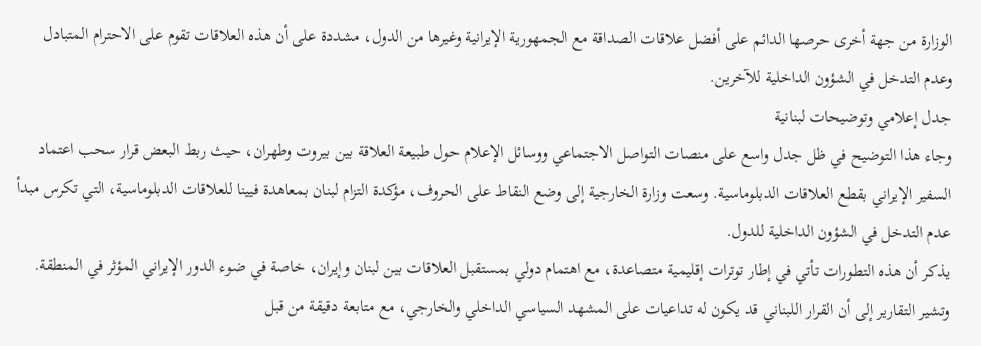الوزارة من جهة أخرى حرصها الدائم على أفضل علاقات الصداقة مع الجمهورية الإيرانية وغيرها من الدول، مشددة على أن هذه العلاقات تقوم على الاحترام المتبادل وعدم التدخل في الشؤون الداخلية للآخرين.
جدل إعلامي وتوضيحات لبنانية
وجاء هذا التوضيح في ظل جدل واسع على منصات التواصل الاجتماعي ووسائل الإعلام حول طبيعة العلاقة بين بيروت وطهران، حيث ربط البعض قرار سحب اعتماد السفير الإيراني بقطع العلاقات الدبلوماسية. وسعت وزارة الخارجية إلى وضع النقاط على الحروف، مؤكدة التزام لبنان بمعاهدة فيينا للعلاقات الدبلوماسية، التي تكرس مبدأ عدم التدخل في الشؤون الداخلية للدول.
يذكر أن هذه التطورات تأتي في إطار توترات إقليمية متصاعدة، مع اهتمام دولي بمستقبل العلاقات بين لبنان وإيران، خاصة في ضوء الدور الإيراني المؤثر في المنطقة. وتشير التقارير إلى أن القرار اللبناني قد يكون له تداعيات على المشهد السياسي الداخلي والخارجي، مع متابعة دقيقة من قبل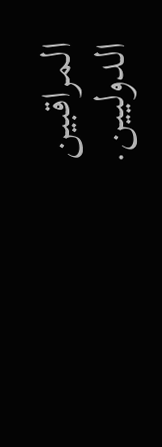المراقبين الدوليين.